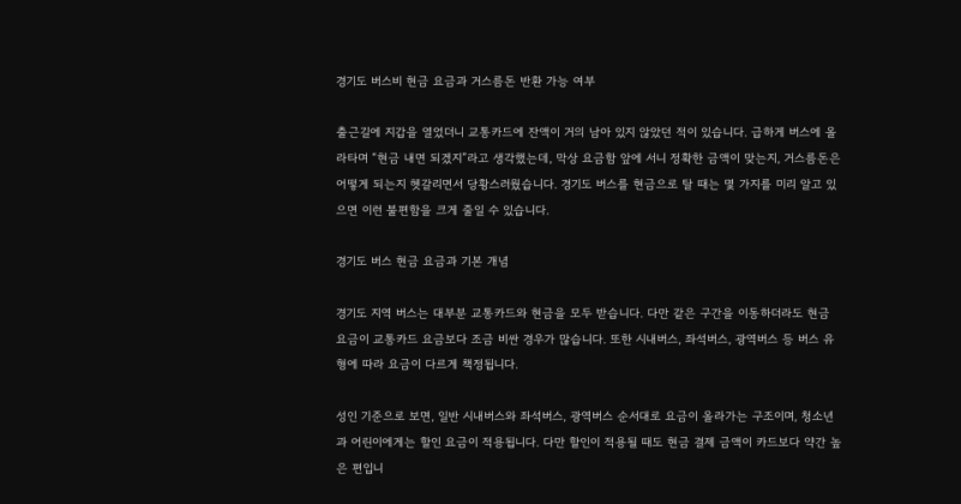경기도 버스비 현금 요금과 거스름돈 반환 가능 여부

출근길에 지갑을 열었더니 교통카드에 잔액이 거의 남아 있지 않았던 적이 있습니다. 급하게 버스에 올라타며 “현금 내면 되겠지”라고 생각했는데, 막상 요금함 앞에 서니 정확한 금액이 맞는지, 거스름돈은 어떻게 되는지 헷갈리면서 당황스러웠습니다. 경기도 버스를 현금으로 탈 때는 몇 가지를 미리 알고 있으면 이런 불편함을 크게 줄일 수 있습니다.

경기도 버스 현금 요금과 기본 개념

경기도 지역 버스는 대부분 교통카드와 현금을 모두 받습니다. 다만 같은 구간을 이동하더라도 현금 요금이 교통카드 요금보다 조금 비싼 경우가 많습니다. 또한 시내버스, 좌석버스, 광역버스 등 버스 유형에 따라 요금이 다르게 책정됩니다.

성인 기준으로 보면, 일반 시내버스와 좌석버스, 광역버스 순서대로 요금이 올라가는 구조이며, 청소년과 어린이에게는 할인 요금이 적용됩니다. 다만 할인이 적용될 때도 현금 결제 금액이 카드보다 약간 높은 편입니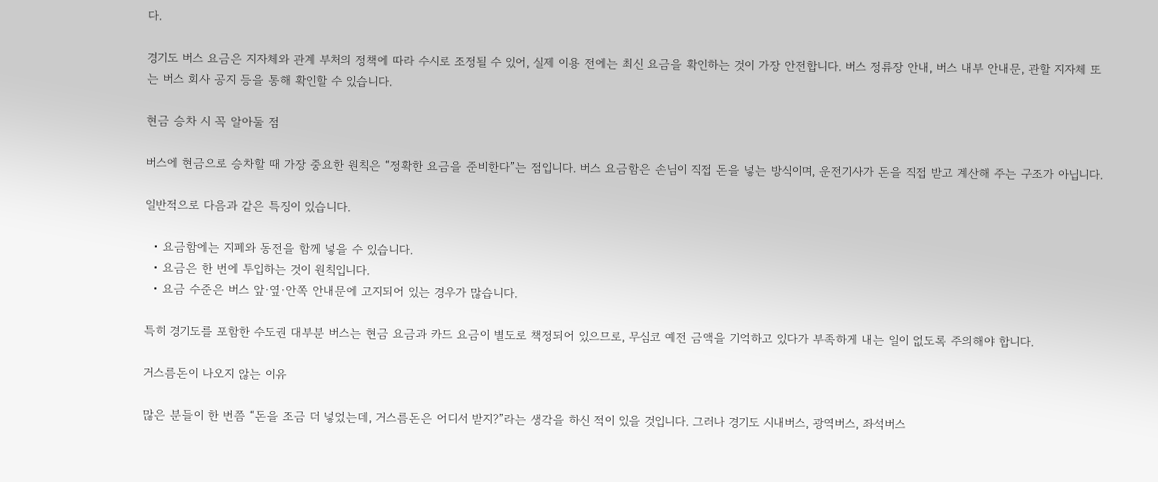다.

경기도 버스 요금은 지자체와 관계 부처의 정책에 따라 수시로 조정될 수 있어, 실제 이용 전에는 최신 요금을 확인하는 것이 가장 안전합니다. 버스 정류장 안내, 버스 내부 안내문, 관할 지자체 또는 버스 회사 공지 등을 통해 확인할 수 있습니다.

현금 승차 시 꼭 알아둘 점

버스에 현금으로 승차할 때 가장 중요한 원칙은 “정확한 요금을 준비한다”는 점입니다. 버스 요금함은 손님이 직접 돈을 넣는 방식이며, 운전기사가 돈을 직접 받고 계산해 주는 구조가 아닙니다.

일반적으로 다음과 같은 특징이 있습니다.

  • 요금함에는 지폐와 동전을 함께 넣을 수 있습니다.
  • 요금은 한 번에 투입하는 것이 원칙입니다.
  • 요금 수준은 버스 앞·옆·안쪽 안내문에 고지되어 있는 경우가 많습니다.

특히 경기도를 포함한 수도권 대부분 버스는 현금 요금과 카드 요금이 별도로 책정되어 있으므로, 무심코 예전 금액을 기억하고 있다가 부족하게 내는 일이 없도록 주의해야 합니다.

거스름돈이 나오지 않는 이유

많은 분들이 한 번쯤 “돈을 조금 더 넣었는데, 거스름돈은 어디서 받지?”라는 생각을 하신 적이 있을 것입니다. 그러나 경기도 시내버스, 광역버스, 좌석버스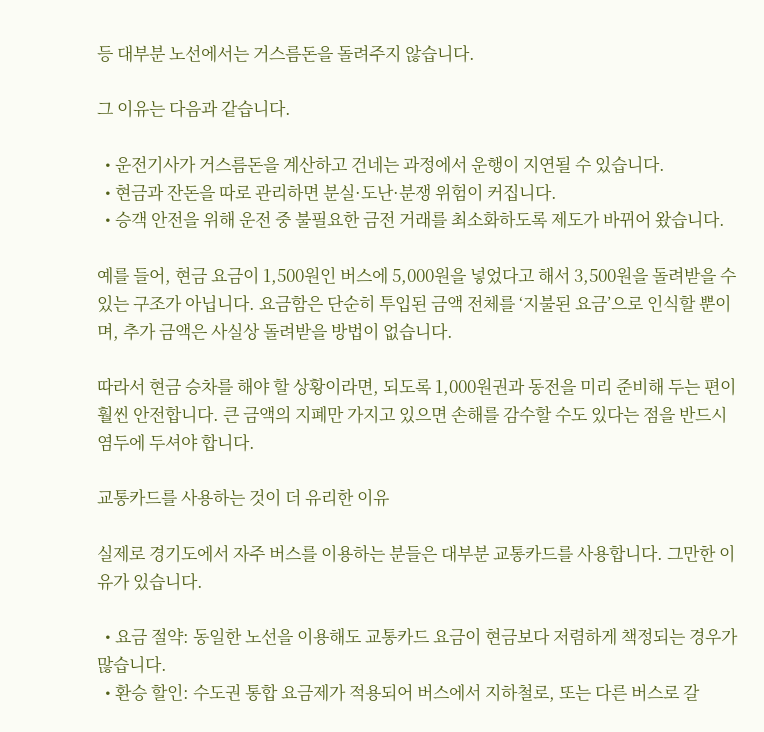등 대부분 노선에서는 거스름돈을 돌려주지 않습니다.

그 이유는 다음과 같습니다.

  • 운전기사가 거스름돈을 계산하고 건네는 과정에서 운행이 지연될 수 있습니다.
  • 현금과 잔돈을 따로 관리하면 분실·도난·분쟁 위험이 커집니다.
  • 승객 안전을 위해 운전 중 불필요한 금전 거래를 최소화하도록 제도가 바뀌어 왔습니다.

예를 들어, 현금 요금이 1,500원인 버스에 5,000원을 넣었다고 해서 3,500원을 돌려받을 수 있는 구조가 아닙니다. 요금함은 단순히 투입된 금액 전체를 ‘지불된 요금’으로 인식할 뿐이며, 추가 금액은 사실상 돌려받을 방법이 없습니다.

따라서 현금 승차를 해야 할 상황이라면, 되도록 1,000원권과 동전을 미리 준비해 두는 편이 훨씬 안전합니다. 큰 금액의 지폐만 가지고 있으면 손해를 감수할 수도 있다는 점을 반드시 염두에 두셔야 합니다.

교통카드를 사용하는 것이 더 유리한 이유

실제로 경기도에서 자주 버스를 이용하는 분들은 대부분 교통카드를 사용합니다. 그만한 이유가 있습니다.

  • 요금 절약: 동일한 노선을 이용해도 교통카드 요금이 현금보다 저렴하게 책정되는 경우가 많습니다.
  • 환승 할인: 수도권 통합 요금제가 적용되어 버스에서 지하철로, 또는 다른 버스로 갈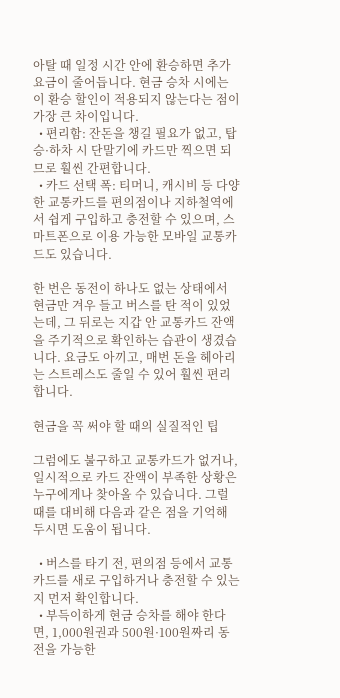아탈 때 일정 시간 안에 환승하면 추가 요금이 줄어듭니다. 현금 승차 시에는 이 환승 할인이 적용되지 않는다는 점이 가장 큰 차이입니다.
  • 편리함: 잔돈을 챙길 필요가 없고, 탑승·하차 시 단말기에 카드만 찍으면 되므로 훨씬 간편합니다.
  • 카드 선택 폭: 티머니, 캐시비 등 다양한 교통카드를 편의점이나 지하철역에서 쉽게 구입하고 충전할 수 있으며, 스마트폰으로 이용 가능한 모바일 교통카드도 있습니다.

한 번은 동전이 하나도 없는 상태에서 현금만 겨우 들고 버스를 탄 적이 있었는데, 그 뒤로는 지갑 안 교통카드 잔액을 주기적으로 확인하는 습관이 생겼습니다. 요금도 아끼고, 매번 돈을 헤아리는 스트레스도 줄일 수 있어 훨씬 편리합니다.

현금을 꼭 써야 할 때의 실질적인 팁

그럼에도 불구하고 교통카드가 없거나, 일시적으로 카드 잔액이 부족한 상황은 누구에게나 찾아올 수 있습니다. 그럴 때를 대비해 다음과 같은 점을 기억해 두시면 도움이 됩니다.

  • 버스를 타기 전, 편의점 등에서 교통카드를 새로 구입하거나 충전할 수 있는지 먼저 확인합니다.
  • 부득이하게 현금 승차를 해야 한다면, 1,000원권과 500원·100원짜리 동전을 가능한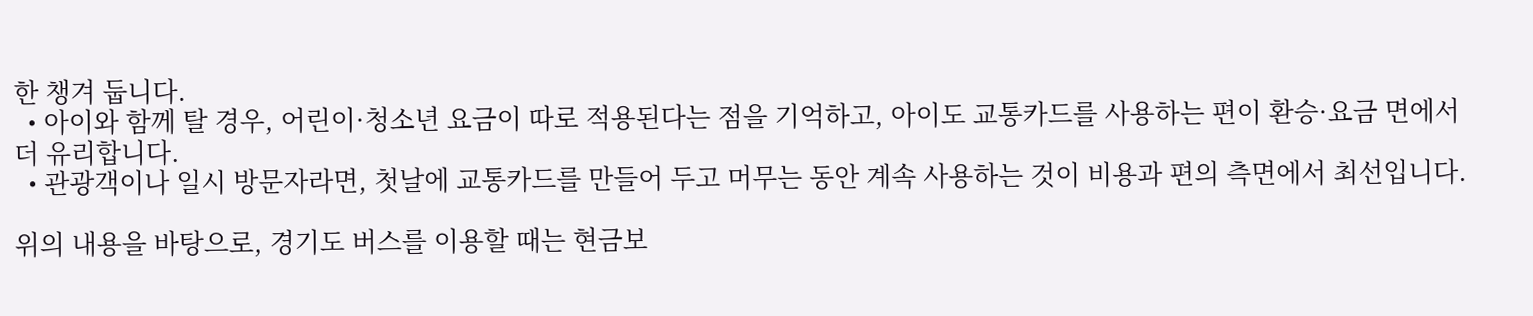한 챙겨 둡니다.
  • 아이와 함께 탈 경우, 어린이·청소년 요금이 따로 적용된다는 점을 기억하고, 아이도 교통카드를 사용하는 편이 환승·요금 면에서 더 유리합니다.
  • 관광객이나 일시 방문자라면, 첫날에 교통카드를 만들어 두고 머무는 동안 계속 사용하는 것이 비용과 편의 측면에서 최선입니다.

위의 내용을 바탕으로, 경기도 버스를 이용할 때는 현금보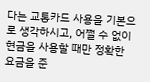다는 교통카드 사용을 기본으로 생각하시고, 어쩔 수 없이 현금을 사용할 때만 정확한 요금을 준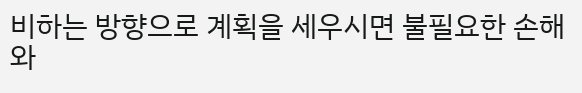비하는 방향으로 계획을 세우시면 불필요한 손해와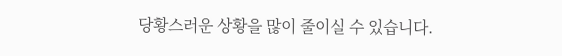당황스러운 상황을 많이 줄이실 수 있습니다.